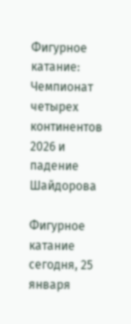Фигурное катание: Чемпионат четырех континентов 2026 и падение Шайдорова

Фигурное катание сегодня, 25 января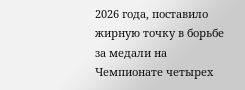2026 года, поставило жирную точку в борьбе за медали на Чемпионате четырех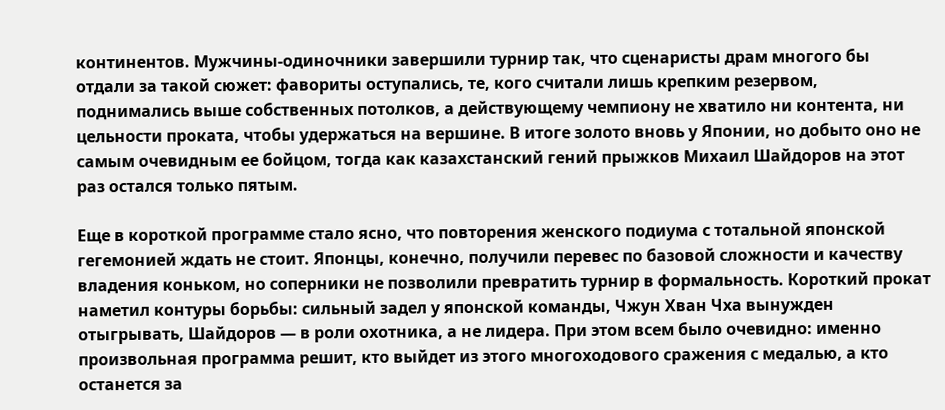континентов. Мужчины-одиночники завершили турнир так, что сценаристы драм многого бы отдали за такой сюжет: фавориты оступались, те, кого считали лишь крепким резервом, поднимались выше собственных потолков, а действующему чемпиону не хватило ни контента, ни цельности проката, чтобы удержаться на вершине. В итоге золото вновь у Японии, но добыто оно не самым очевидным ее бойцом, тогда как казахстанский гений прыжков Михаил Шайдоров на этот раз остался только пятым.

Еще в короткой программе стало ясно, что повторения женского подиума с тотальной японской гегемонией ждать не стоит. Японцы, конечно, получили перевес по базовой сложности и качеству владения коньком, но соперники не позволили превратить турнир в формальность. Короткий прокат наметил контуры борьбы: сильный задел у японской команды, Чжун Хван Чха вынужден отыгрывать, Шайдоров — в роли охотника, а не лидера. При этом всем было очевидно: именно произвольная программа решит, кто выйдет из этого многоходового сражения с медалью, а кто останется за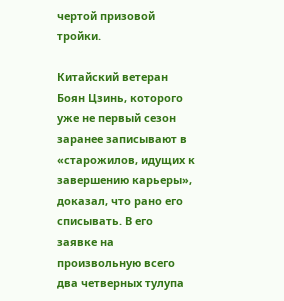чертой призовой тройки.

Китайский ветеран Боян Цзинь, которого уже не первый сезон заранее записывают в «старожилов, идущих к завершению карьеры», доказал, что рано его списывать. В его заявке на произвольную всего два четверных тулупа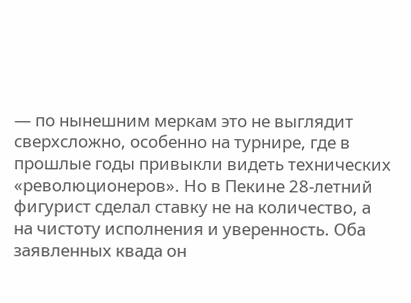— по нынешним меркам это не выглядит сверхсложно, особенно на турнире, где в прошлые годы привыкли видеть технических «революционеров». Но в Пекине 28-летний фигурист сделал ставку не на количество, а на чистоту исполнения и уверенность. Оба заявленных квада он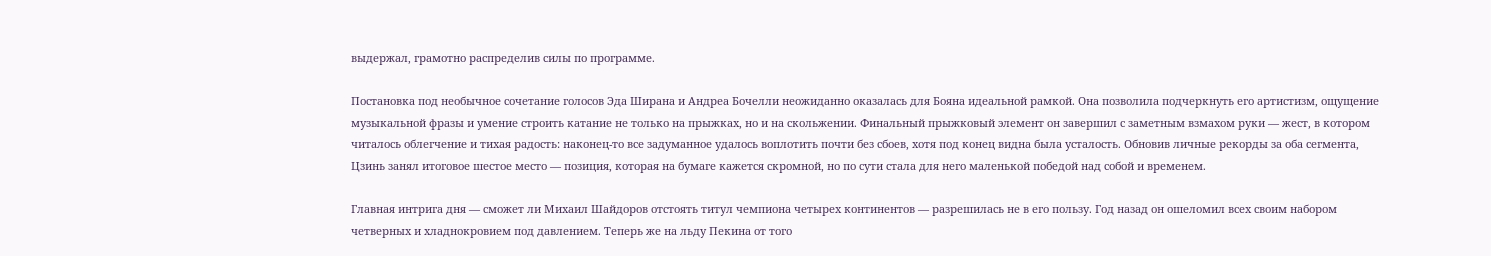выдержал, грамотно распределив силы по программе.

Постановка под необычное сочетание голосов Эда Ширана и Андреа Бочелли неожиданно оказалась для Бояна идеальной рамкой. Она позволила подчеркнуть его артистизм, ощущение музыкальной фразы и умение строить катание не только на прыжках, но и на скольжении. Финальный прыжковый элемент он завершил с заметным взмахом руки — жест, в котором читалось облегчение и тихая радость: наконец-то все задуманное удалось воплотить почти без сбоев, хотя под конец видна была усталость. Обновив личные рекорды за оба сегмента, Цзинь занял итоговое шестое место — позиция, которая на бумаге кажется скромной, но по сути стала для него маленькой победой над собой и временем.

Главная интрига дня — сможет ли Михаил Шайдоров отстоять титул чемпиона четырех континентов — разрешилась не в его пользу. Год назад он ошеломил всех своим набором четверных и хладнокровием под давлением. Теперь же на льду Пекина от того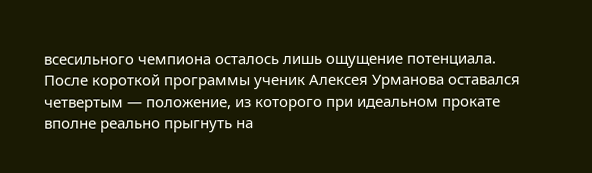всесильного чемпиона осталось лишь ощущение потенциала. После короткой программы ученик Алексея Урманова оставался четвертым — положение, из которого при идеальном прокате вполне реально прыгнуть на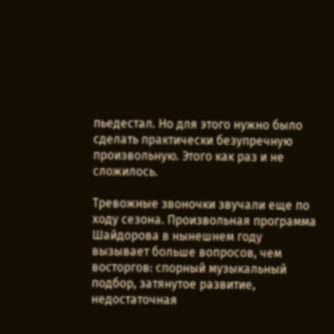пьедестал. Но для этого нужно было сделать практически безупречную произвольную. Этого как раз и не сложилось.

Тревожные звоночки звучали еще по ходу сезона. Произвольная программа Шайдорова в нынешнем году вызывает больше вопросов, чем восторгов: спорный музыкальный подбор, затянутое развитие, недостаточная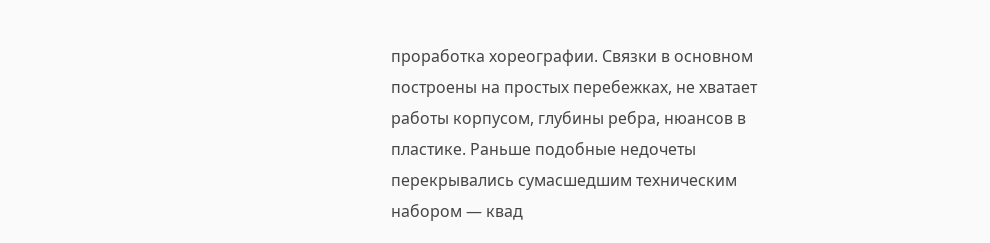проработка хореографии. Связки в основном построены на простых перебежках, не хватает работы корпусом, глубины ребра, нюансов в пластике. Раньше подобные недочеты перекрывались сумасшедшим техническим набором — квад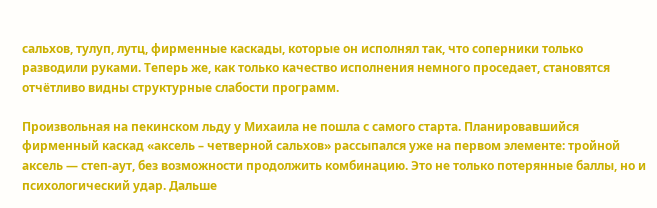сальхов, тулуп, лутц, фирменные каскады, которые он исполнял так, что соперники только разводили руками. Теперь же, как только качество исполнения немного проседает, становятся отчётливо видны структурные слабости программ.

Произвольная на пекинском льду у Михаила не пошла с самого старта. Планировавшийся фирменный каскад «аксель – четверной сальхов» рассыпался уже на первом элементе: тройной аксель — степ-аут, без возможности продолжить комбинацию. Это не только потерянные баллы, но и психологический удар. Дальше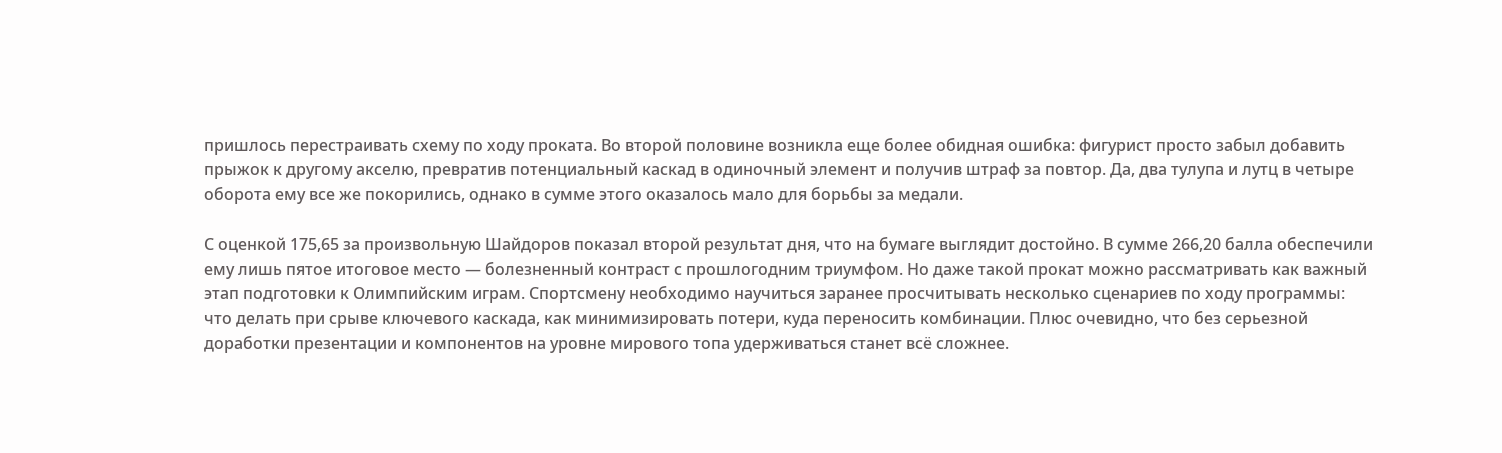пришлось перестраивать схему по ходу проката. Во второй половине возникла еще более обидная ошибка: фигурист просто забыл добавить прыжок к другому акселю, превратив потенциальный каскад в одиночный элемент и получив штраф за повтор. Да, два тулупа и лутц в четыре оборота ему все же покорились, однако в сумме этого оказалось мало для борьбы за медали.

С оценкой 175,65 за произвольную Шайдоров показал второй результат дня, что на бумаге выглядит достойно. В сумме 266,20 балла обеспечили ему лишь пятое итоговое место — болезненный контраст с прошлогодним триумфом. Но даже такой прокат можно рассматривать как важный этап подготовки к Олимпийским играм. Спортсмену необходимо научиться заранее просчитывать несколько сценариев по ходу программы: что делать при срыве ключевого каскада, как минимизировать потери, куда переносить комбинации. Плюс очевидно, что без серьезной доработки презентации и компонентов на уровне мирового топа удерживаться станет всё сложнее.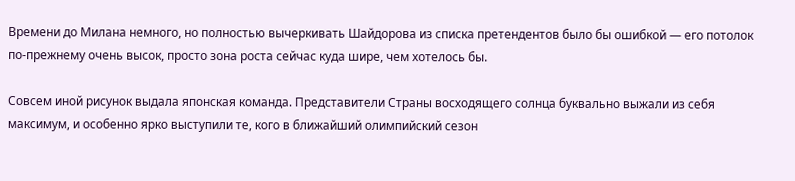Времени до Милана немного, но полностью вычеркивать Шайдорова из списка претендентов было бы ошибкой — его потолок по-прежнему очень высок, просто зона роста сейчас куда шире, чем хотелось бы.

Совсем иной рисунок выдала японская команда. Представители Страны восходящего солнца буквально выжали из себя максимум, и особенно ярко выступили те, кого в ближайший олимпийский сезон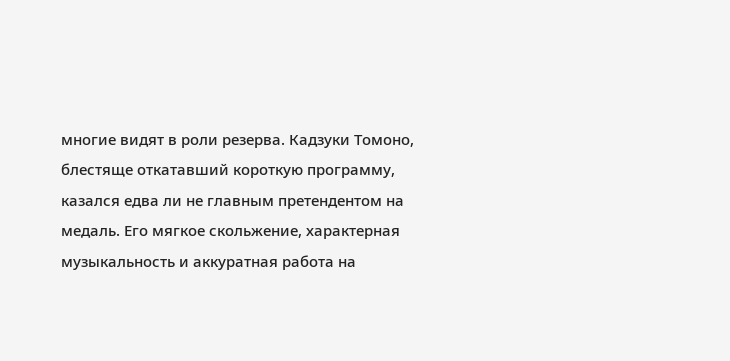многие видят в роли резерва. Кадзуки Томоно, блестяще откатавший короткую программу, казался едва ли не главным претендентом на медаль. Его мягкое скольжение, характерная музыкальность и аккуратная работа на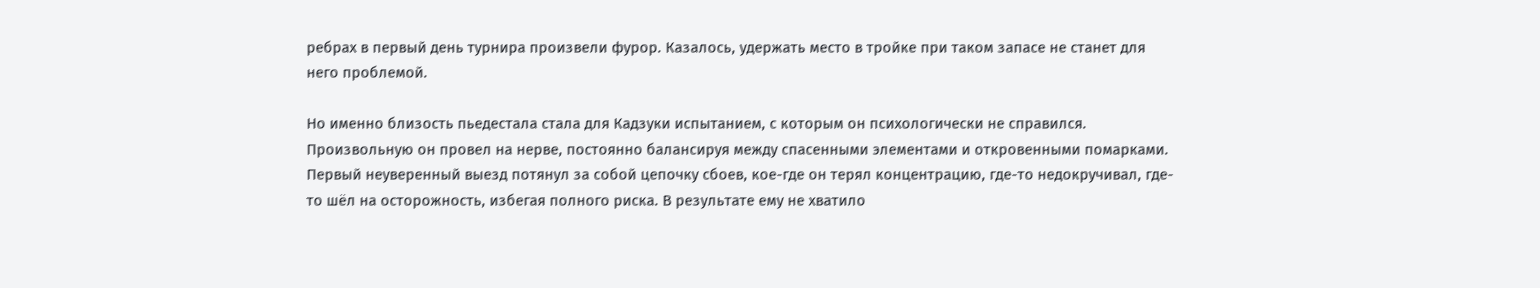ребрах в первый день турнира произвели фурор. Казалось, удержать место в тройке при таком запасе не станет для него проблемой.

Но именно близость пьедестала стала для Кадзуки испытанием, с которым он психологически не справился. Произвольную он провел на нерве, постоянно балансируя между спасенными элементами и откровенными помарками. Первый неуверенный выезд потянул за собой цепочку сбоев, кое-где он терял концентрацию, где-то недокручивал, где-то шёл на осторожность, избегая полного риска. В результате ему не хватило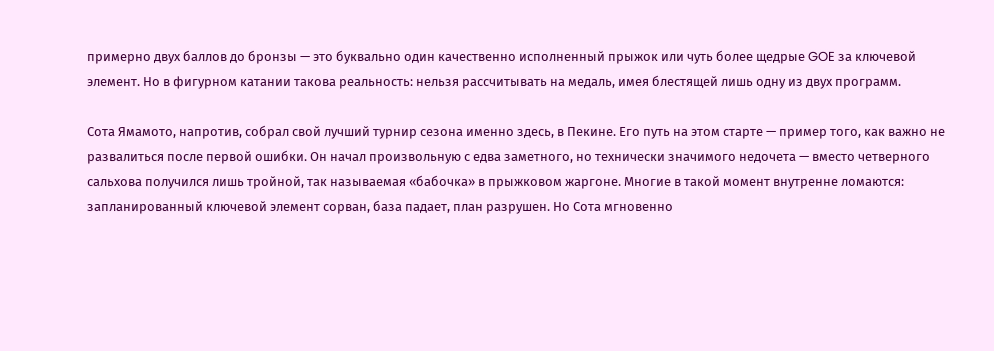примерно двух баллов до бронзы — это буквально один качественно исполненный прыжок или чуть более щедрые GOE за ключевой элемент. Но в фигурном катании такова реальность: нельзя рассчитывать на медаль, имея блестящей лишь одну из двух программ.

Сота Ямамото, напротив, собрал свой лучший турнир сезона именно здесь, в Пекине. Его путь на этом старте — пример того, как важно не развалиться после первой ошибки. Он начал произвольную с едва заметного, но технически значимого недочета — вместо четверного сальхова получился лишь тройной, так называемая «бабочка» в прыжковом жаргоне. Многие в такой момент внутренне ломаются: запланированный ключевой элемент сорван, база падает, план разрушен. Но Сота мгновенно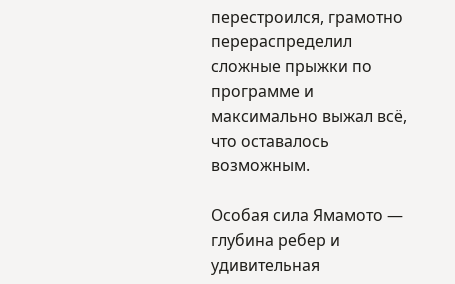перестроился, грамотно перераспределил сложные прыжки по программе и максимально выжал всё, что оставалось возможным.

Особая сила Ямамото — глубина ребер и удивительная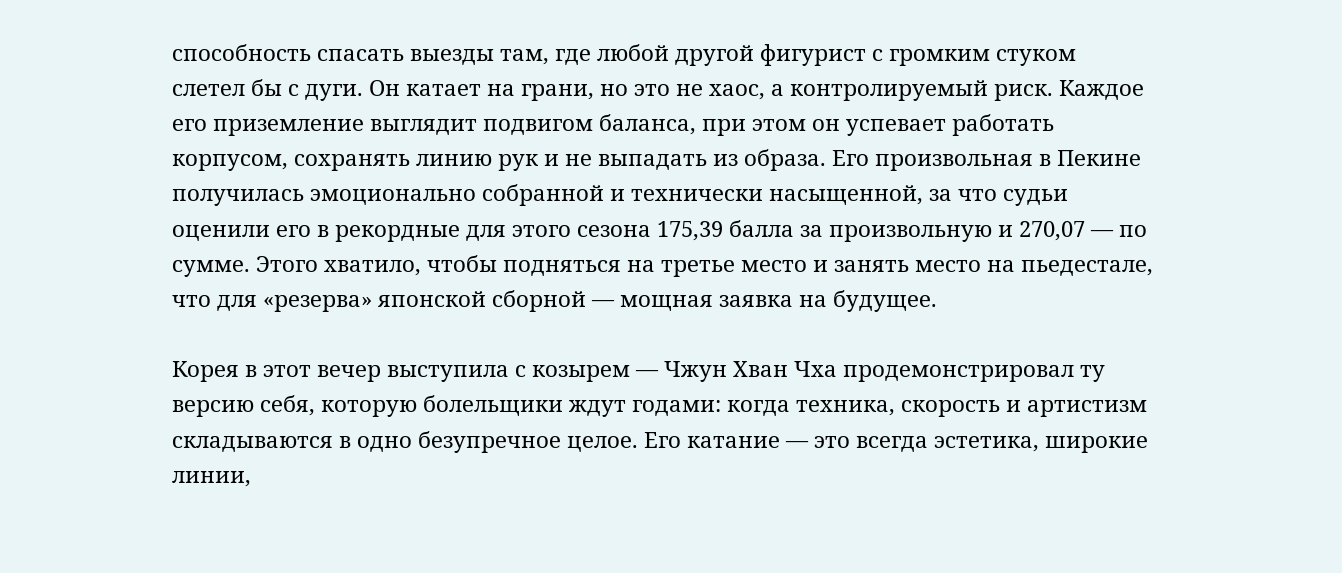способность спасать выезды там, где любой другой фигурист с громким стуком слетел бы с дуги. Он катает на грани, но это не хаос, а контролируемый риск. Каждое его приземление выглядит подвигом баланса, при этом он успевает работать корпусом, сохранять линию рук и не выпадать из образа. Его произвольная в Пекине получилась эмоционально собранной и технически насыщенной, за что судьи оценили его в рекордные для этого сезона 175,39 балла за произвольную и 270,07 — по сумме. Этого хватило, чтобы подняться на третье место и занять место на пьедестале, что для «резерва» японской сборной — мощная заявка на будущее.

Корея в этот вечер выступила с козырем — Чжун Хван Чха продемонстрировал ту версию себя, которую болельщики ждут годами: когда техника, скорость и артистизм складываются в одно безупречное целое. Его катание — это всегда эстетика, широкие линии,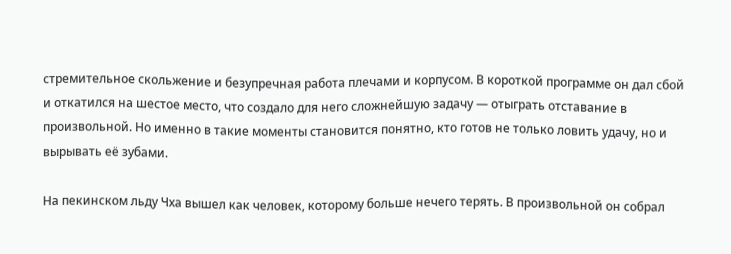стремительное скольжение и безупречная работа плечами и корпусом. В короткой программе он дал сбой и откатился на шестое место, что создало для него сложнейшую задачу — отыграть отставание в произвольной. Но именно в такие моменты становится понятно, кто готов не только ловить удачу, но и вырывать её зубами.

На пекинском льду Чха вышел как человек, которому больше нечего терять. В произвольной он собрал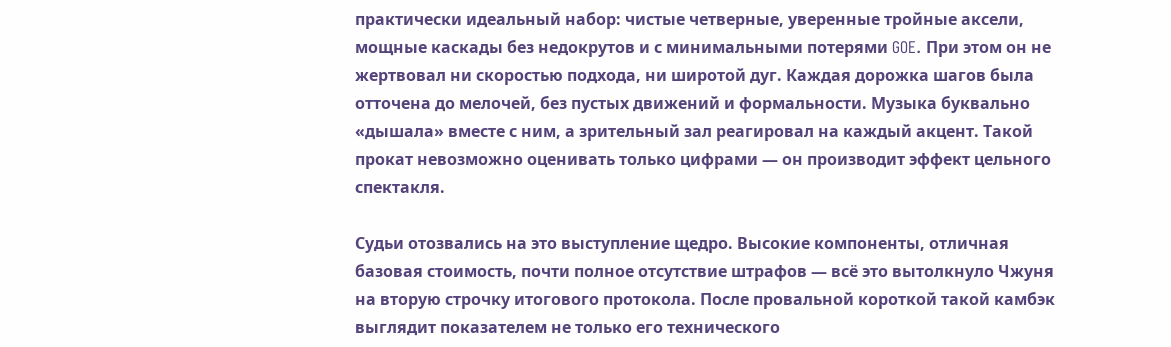практически идеальный набор: чистые четверные, уверенные тройные аксели, мощные каскады без недокрутов и с минимальными потерями GOE. При этом он не жертвовал ни скоростью подхода, ни широтой дуг. Каждая дорожка шагов была отточена до мелочей, без пустых движений и формальности. Музыка буквально «дышала» вместе с ним, а зрительный зал реагировал на каждый акцент. Такой прокат невозможно оценивать только цифрами — он производит эффект цельного спектакля.

Судьи отозвались на это выступление щедро. Высокие компоненты, отличная базовая стоимость, почти полное отсутствие штрафов — всё это вытолкнуло Чжуня на вторую строчку итогового протокола. После провальной короткой такой камбэк выглядит показателем не только его технического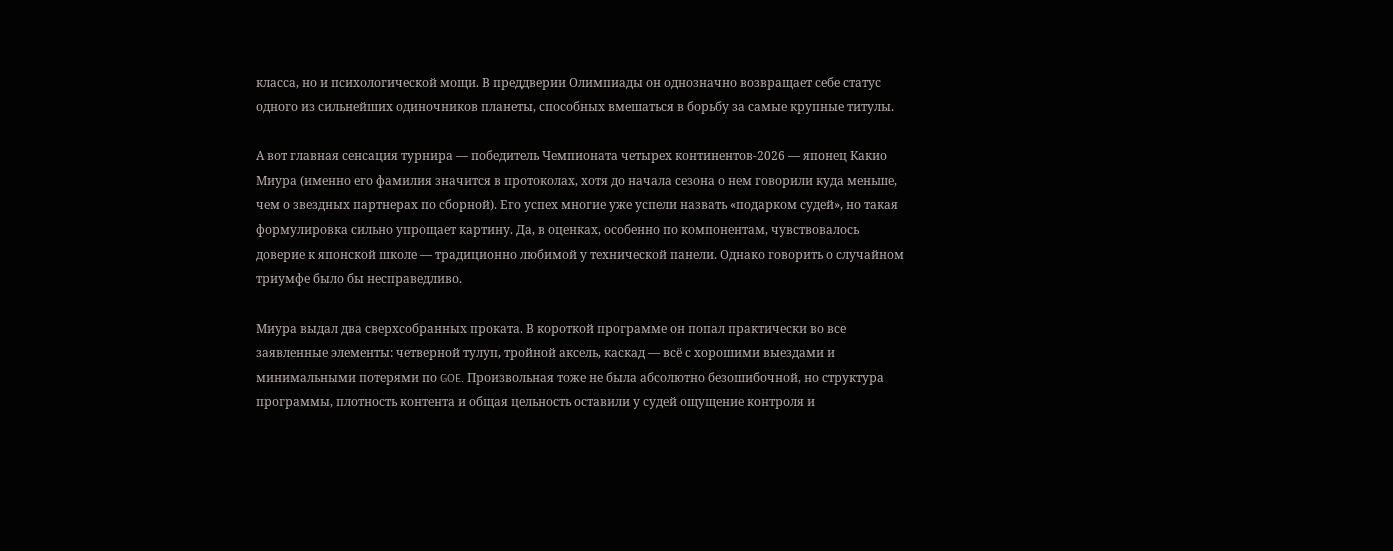класса, но и психологической мощи. В преддверии Олимпиады он однозначно возвращает себе статус одного из сильнейших одиночников планеты, способных вмешаться в борьбу за самые крупные титулы.

А вот главная сенсация турнира — победитель Чемпионата четырех континентов-2026 — японец Какио Миура (именно его фамилия значится в протоколах, хотя до начала сезона о нем говорили куда меньше, чем о звездных партнерах по сборной). Его успех многие уже успели назвать «подарком судей», но такая формулировка сильно упрощает картину. Да, в оценках, особенно по компонентам, чувствовалось доверие к японской школе — традиционно любимой у технической панели. Однако говорить о случайном триумфе было бы несправедливо.

Миура выдал два сверхсобранных проката. В короткой программе он попал практически во все заявленные элементы: четверной тулуп, тройной аксель, каскад — всё с хорошими выездами и минимальными потерями по GOE. Произвольная тоже не была абсолютно безошибочной, но структура программы, плотность контента и общая цельность оставили у судей ощущение контроля и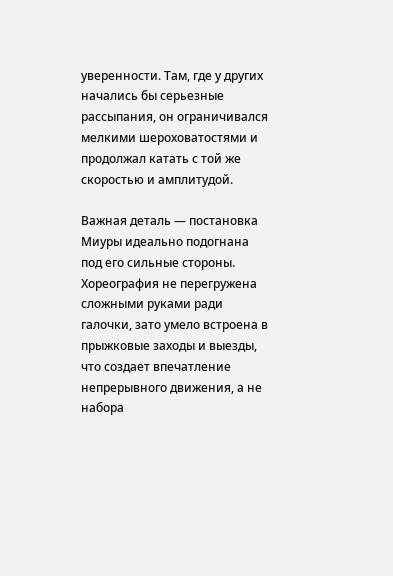уверенности. Там, где у других начались бы серьезные рассыпания, он ограничивался мелкими шероховатостями и продолжал катать с той же скоростью и амплитудой.

Важная деталь — постановка Миуры идеально подогнана под его сильные стороны. Хореография не перегружена сложными руками ради галочки, зато умело встроена в прыжковые заходы и выезды, что создает впечатление непрерывного движения, а не набора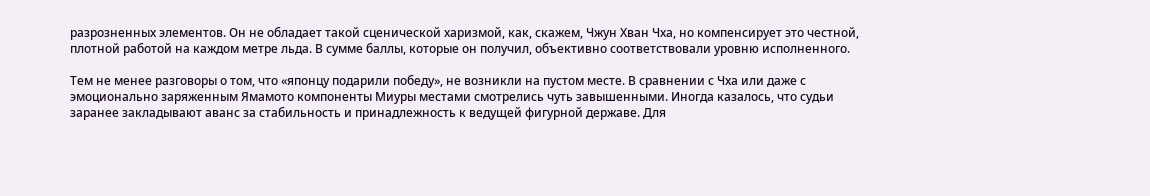разрозненных элементов. Он не обладает такой сценической харизмой, как, скажем, Чжун Хван Чха, но компенсирует это честной, плотной работой на каждом метре льда. В сумме баллы, которые он получил, объективно соответствовали уровню исполненного.

Тем не менее разговоры о том, что «японцу подарили победу», не возникли на пустом месте. В сравнении с Чха или даже с эмоционально заряженным Ямамото компоненты Миуры местами смотрелись чуть завышенными. Иногда казалось, что судьи заранее закладывают аванс за стабильность и принадлежность к ведущей фигурной державе. Для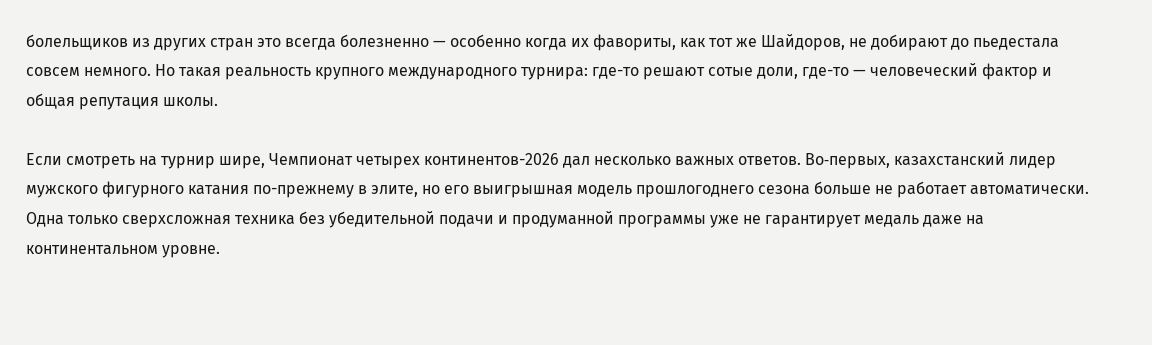болельщиков из других стран это всегда болезненно — особенно когда их фавориты, как тот же Шайдоров, не добирают до пьедестала совсем немного. Но такая реальность крупного международного турнира: где-то решают сотые доли, где-то — человеческий фактор и общая репутация школы.

Если смотреть на турнир шире, Чемпионат четырех континентов-2026 дал несколько важных ответов. Во‑первых, казахстанский лидер мужского фигурного катания по-прежнему в элите, но его выигрышная модель прошлогоднего сезона больше не работает автоматически. Одна только сверхсложная техника без убедительной подачи и продуманной программы уже не гарантирует медаль даже на континентальном уровне.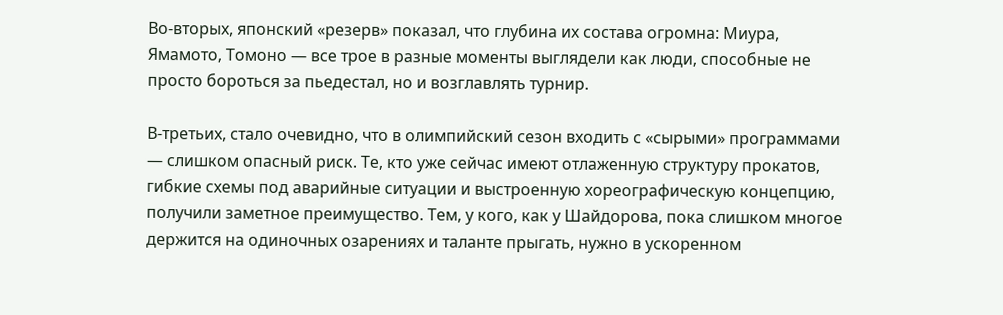Во‑вторых, японский «резерв» показал, что глубина их состава огромна: Миура, Ямамото, Томоно — все трое в разные моменты выглядели как люди, способные не просто бороться за пьедестал, но и возглавлять турнир.

В‑третьих, стало очевидно, что в олимпийский сезон входить с «сырыми» программами — слишком опасный риск. Те, кто уже сейчас имеют отлаженную структуру прокатов, гибкие схемы под аварийные ситуации и выстроенную хореографическую концепцию, получили заметное преимущество. Тем, у кого, как у Шайдорова, пока слишком многое держится на одиночных озарениях и таланте прыгать, нужно в ускоренном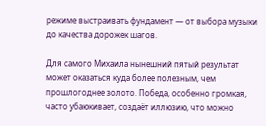режиме выстраивать фундамент — от выбора музыки до качества дорожек шагов.

Для самого Михаила нынешний пятый результат может оказаться куда более полезным, чем прошлогоднее золото. Победа, особенно громкая, часто убаюкивает, создаёт иллюзию, что можно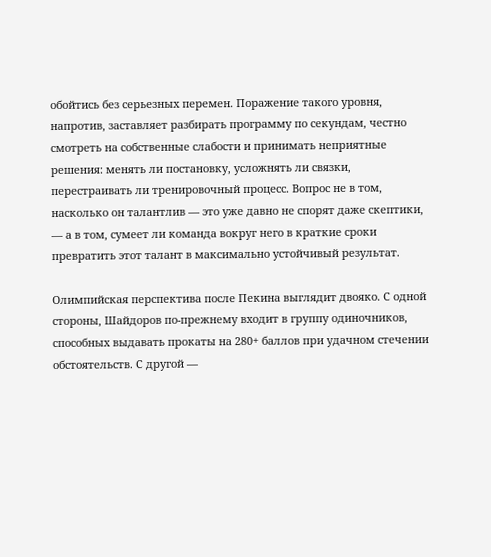обойтись без серьезных перемен. Поражение такого уровня, напротив, заставляет разбирать программу по секундам, честно смотреть на собственные слабости и принимать неприятные решения: менять ли постановку, усложнять ли связки, перестраивать ли тренировочный процесс. Вопрос не в том, насколько он талантлив — это уже давно не спорят даже скептики, — а в том, сумеет ли команда вокруг него в краткие сроки превратить этот талант в максимально устойчивый результат.

Олимпийская перспектива после Пекина выглядит двояко. С одной стороны, Шайдоров по-прежнему входит в группу одиночников, способных выдавать прокаты на 280+ баллов при удачном стечении обстоятельств. С другой —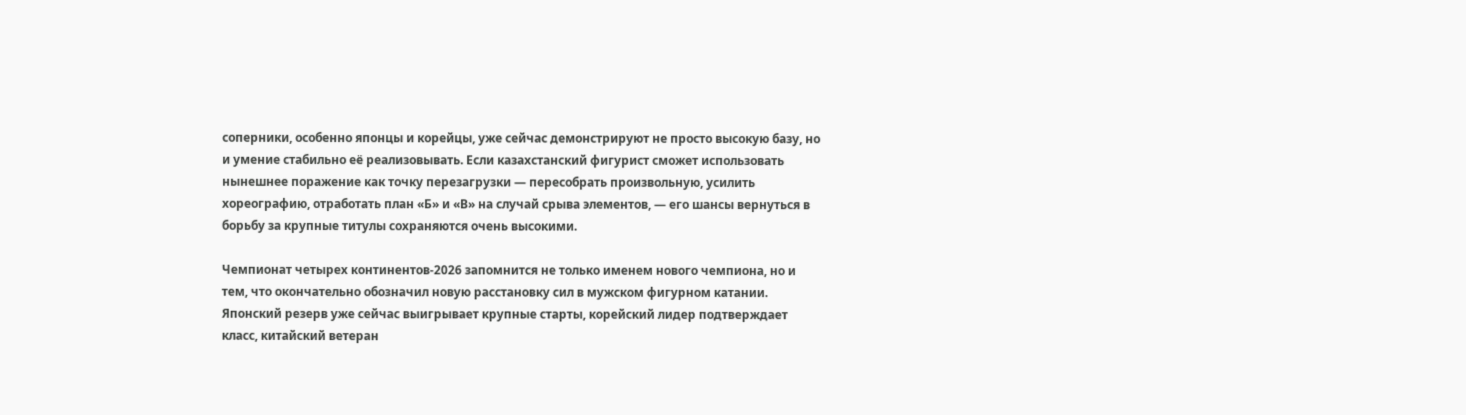соперники, особенно японцы и корейцы, уже сейчас демонстрируют не просто высокую базу, но и умение стабильно её реализовывать. Если казахстанский фигурист сможет использовать нынешнее поражение как точку перезагрузки — пересобрать произвольную, усилить хореографию, отработать план «Б» и «В» на случай срыва элементов, — его шансы вернуться в борьбу за крупные титулы сохраняются очень высокими.

Чемпионат четырех континентов-2026 запомнится не только именем нового чемпиона, но и тем, что окончательно обозначил новую расстановку сил в мужском фигурном катании. Японский резерв уже сейчас выигрывает крупные старты, корейский лидер подтверждает класс, китайский ветеран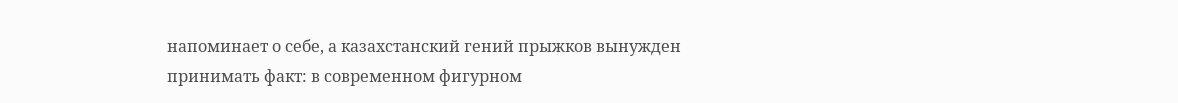напоминает о себе, а казахстанский гений прыжков вынужден принимать факт: в современном фигурном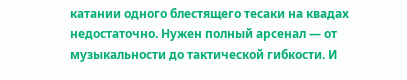катании одного блестящего тесаки на квадах недостаточно. Нужен полный арсенал — от музыкальности до тактической гибкости. И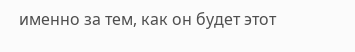именно за тем, как он будет этот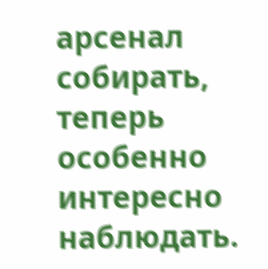арсенал собирать, теперь особенно интересно наблюдать.